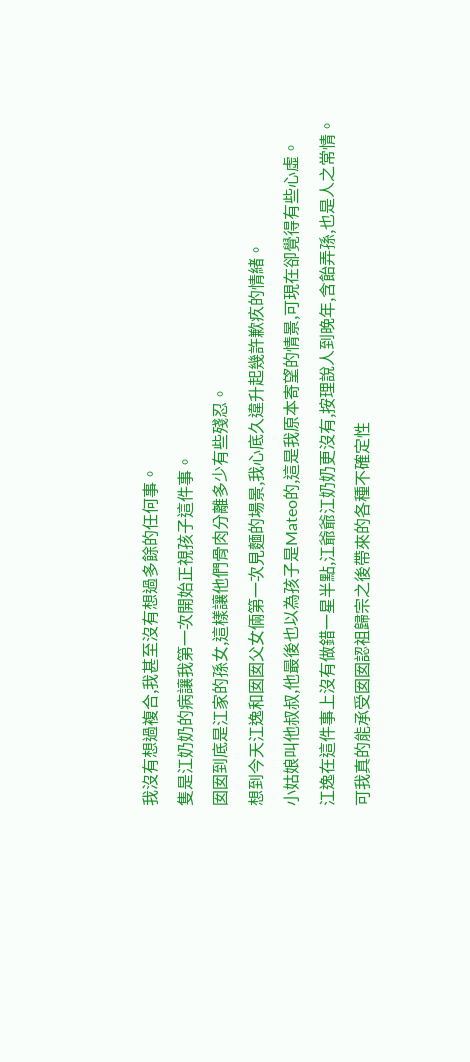我沒有想過複合,我甚至沒有想過多餘的任何事。
隻是江奶奶的病讓我第一次開始正視孩子這件事。
囡囡到底是江家的孫女,這樣讓他們骨肉分離多少有些殘忍。
想到今天江逸和囡囡父女倆第一次見麵的場景,我心底久違升起幾許歉疚的情緒。
小姑娘叫他叔叔,他最後也以為孩子是Mateo的,這是我原本寄望的情景,可現在卻覺得有些心虛。
江逸在這件事上沒有做錯一星半點,江爺爺江奶奶更沒有,按理說人到晚年,含飴弄孫,也是人之常情。
可我真的能承受囡囡認祖歸宗之後帶來的各種不確定性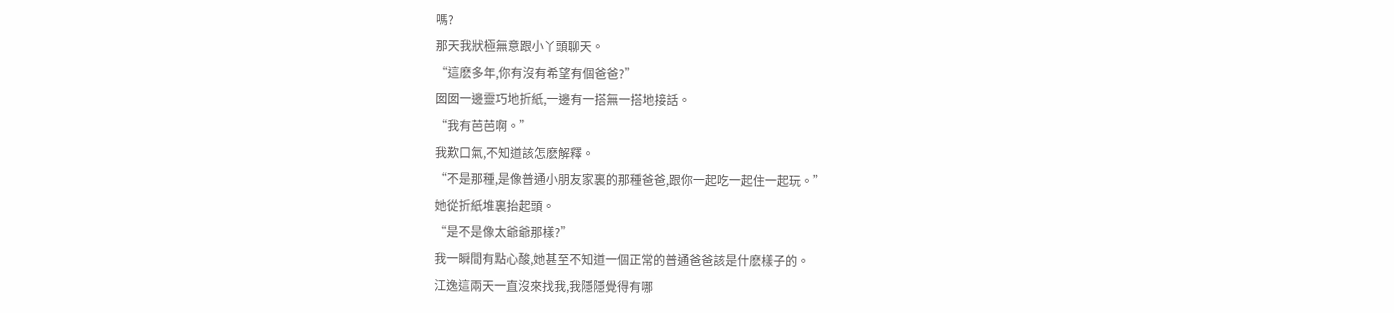嗎?
那天我狀極無意跟小丫頭聊天。
“這麽多年,你有沒有希望有個爸爸?”
囡囡一邊靈巧地折紙,一邊有一搭無一搭地接話。
“我有芭芭啊。”
我歎口氣,不知道該怎麽解釋。
“不是那種,是像普通小朋友家裏的那種爸爸,跟你一起吃一起住一起玩。”
她從折紙堆裏抬起頭。
“是不是像太爺爺那樣?”
我一瞬間有點心酸,她甚至不知道一個正常的普通爸爸該是什麽樣子的。
江逸這兩天一直沒來找我,我隱隱覺得有哪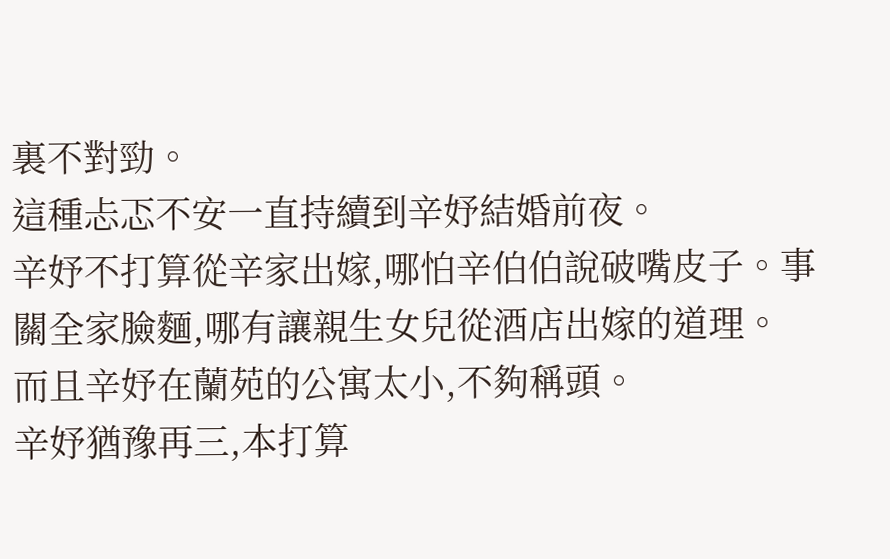裏不對勁。
這種忐忑不安一直持續到辛妤結婚前夜。
辛妤不打算從辛家出嫁,哪怕辛伯伯說破嘴皮子。事關全家臉麵,哪有讓親生女兒從酒店出嫁的道理。
而且辛妤在蘭苑的公寓太小,不夠稱頭。
辛妤猶豫再三,本打算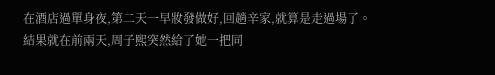在酒店過單身夜,第二天一早妝發做好,回趟辛家,就算是走過場了。
結果就在前兩天,周子熙突然給了她一把同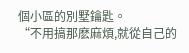個小區的別墅鑰匙。
“不用搞那麽麻煩,就從自己的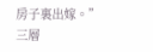房子裏出嫁。”
三層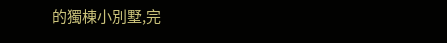的獨棟小別墅,完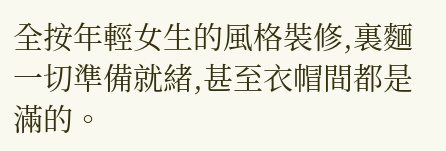全按年輕女生的風格裝修,裏麵一切準備就緒,甚至衣帽間都是滿的。